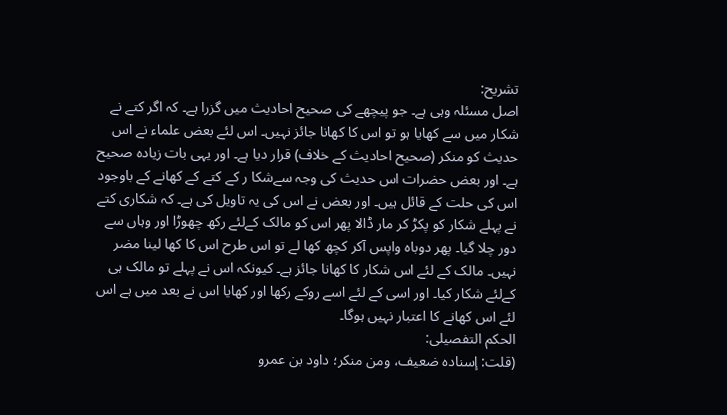تشریح:
اصل مسئلہ وہی ہے۔ جو پیچھے کی صحیح احادیث میں گزرا ہے۔ کہ اگر کتے نے شکار میں سے کھایا ہو تو اس کا کھانا جائز نہیں۔ اس لئے بعض علماء نے اس حدیث کو منکر (صحیح احادیث کے خلاف) قرار دیا ہے۔ اور یہی بات زیادہ صحیح ہے۔ اور بعض حضرات اس حدیث کی وجہ سےشکا ر کے کتے کے کھانے کے باوجود اس کی حلت کے قائل ہیں۔ اور بعض نے اس کی یہ تاویل کی ہے۔ کہ شکاری کتے نے پہلے شکار کو پکڑ کر مار ڈالا پھر اس کو مالک کےلئے رکھ چھوڑا اور وہاں سے دور چلا گیا۔ پھر دوباہ واپس آکر کچھ کھا لے تو اس طرح اس کا کھا لینا مضر نہیں۔ مالک کے لئے اس شکار کا کھانا جائز ہے۔ کیونکہ اس نے پہلے تو مالک ہی کےلئے شکار کیا۔ اور اسی کے لئے اسے روکے رکھا اور کھایا اس نے بعد میں ہے اس لئے اس کھانے کا اعتبار نہیں ہوگا۔
الحکم التفصیلی:
(قلت: إسناده ضعيف، ومن منكر؛ داود بن عمرو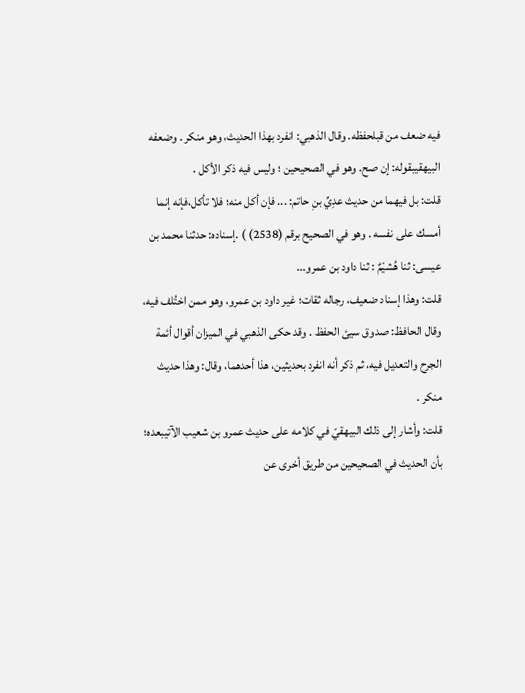فيه ضعف من قبلحفظه. وقال الذهبي: انفرد بهذا الحديث، وهو منكر . وضعفه البيهقيبقوله: إن صح. وهو في الصحيحين ؛ وليس فيه ذكر الأكل .
قلت: بل فيهما من حديث عدِيِّ بنِ حاتم: ... فإن أكل منه؛ فلا تأكل،فإنه إنما أمسك على نفسه . وهو في الصحيح برقم (2538) ) .إسناده: حدثنا محمد بن عيسى: ثنا هُشيْمٌ : ثنا داود بن عمرو...
قلت: وهذا إسناد ضعيف، رجاله ثقات؛ غير داود بن عمرو، وهو ممن اختُلف فيه، وقال الحافظ: صدوق سيئ الحفظ . وقد حكى الذهبي في الميزان أقوال أئمة الجرح والتعديل فيه، ثم ذكر أنه انفرد بحديثين، هذا أحدهما، وقال: وهذا حديث منكر .
قلت: وأشار إلى ذلك البيهقيّ في كلامه على حديث عمرو بن شعيب الآتيبعده؛ بأن الحديث في الصحيحين من طريق أخرى عن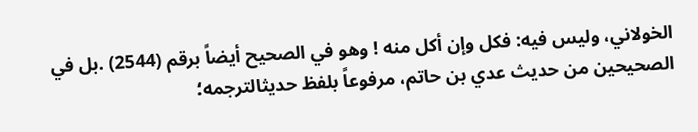الخولاني، وليس فيه: فكل وإن أكل منه ! وهو في الصحيح أيضاً برقم (2544) .بل في الصحيحين من حديث عدي بن حاتم، مرفوعاً بلفظ حديثالترجمه؛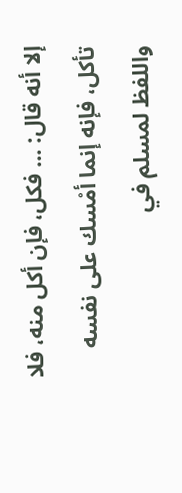إلا أنه قال: ... فكل، فإن أكل منه، فلا تأكل، فإنه إنما أمْسك على نفسه واللفظ لمسلم في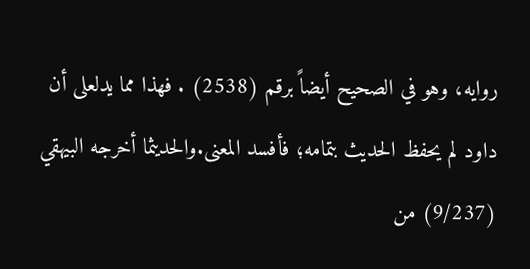روايه، وهو في الصحيح أيضاً برقم (2538) . فهذا مما يدلعلى أن داود لم يحفظ الحديث بتمامه؛ فأفسد المعنى.والحديثما أخرجه البيهقي (9/237) من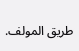طريق المولف.